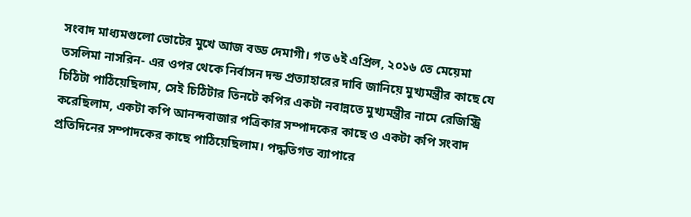সংবাদ মাধ্যমগুলো ভোটের মুখে আজ বড্ড দেমাগী। গত ৬ই এপ্রিল, ২০১৬ তে মেয়েমা তসলিমা নাসরিন- এর ওপর থেকে নির্বাসন দন্ড প্রত্যাহারের দাবি জানিয়ে মুখ্যমন্ত্রীর কাছে যে চিঠিটা পাঠিয়েছিলাম, সেই চিঠিটার তিনটে কপির একটা নবান্নতে মুখ্যমন্ত্রীর নামে রেজিস্ট্রি করেছিলাম, একটা কপি আনন্দবাজার পত্রিকার সম্পাদকের কাছে ও একটা কপি সংবাদ প্রতিদিনের সম্পাদকের কাছে পাঠিয়েছিলাম। পদ্ধতিগত ব্যাপারে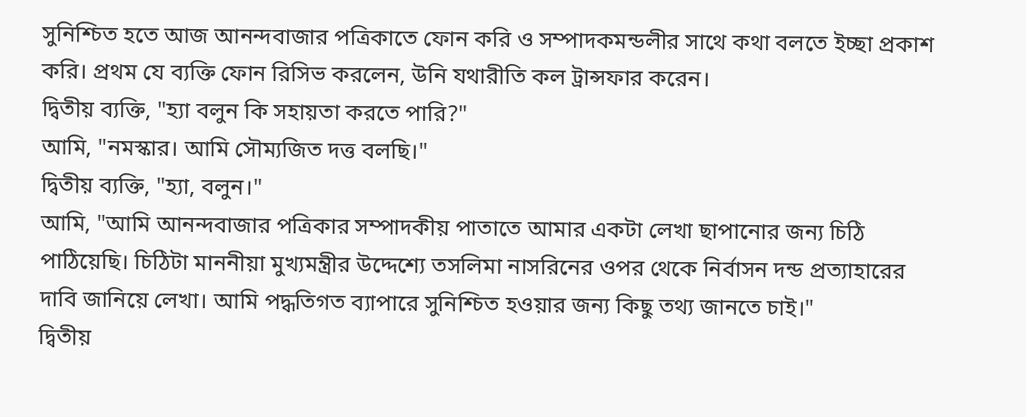সুনিশ্চিত হতে আজ আনন্দবাজার পত্রিকাতে ফোন করি ও সম্পাদকমন্ডলীর সাথে কথা বলতে ইচ্ছা প্রকাশ করি। প্রথম যে ব্যক্তি ফোন রিসিভ করলেন, উনি যথারীতি কল ট্রান্সফার করেন।
দ্বিতীয় ব্যক্তি, "হ্যা বলুন কি সহায়তা করতে পারি?"
আমি, "নমস্কার। আমি সৌম্যজিত দত্ত বলছি।"
দ্বিতীয় ব্যক্তি, "হ্যা, বলুন।"
আমি, "আমি আনন্দবাজার পত্রিকার সম্পাদকীয় পাতাতে আমার একটা লেখা ছাপানোর জন্য চিঠি পাঠিয়েছি। চিঠিটা মাননীয়া মুখ্যমন্ত্রীর উদ্দেশ্যে তসলিমা নাসরিনের ওপর থেকে নির্বাসন দন্ড প্রত্যাহারের দাবি জানিয়ে লেখা। আমি পদ্ধতিগত ব্যাপারে সুনিশ্চিত হওয়ার জন্য কিছু তথ্য জানতে চাই।"
দ্বিতীয়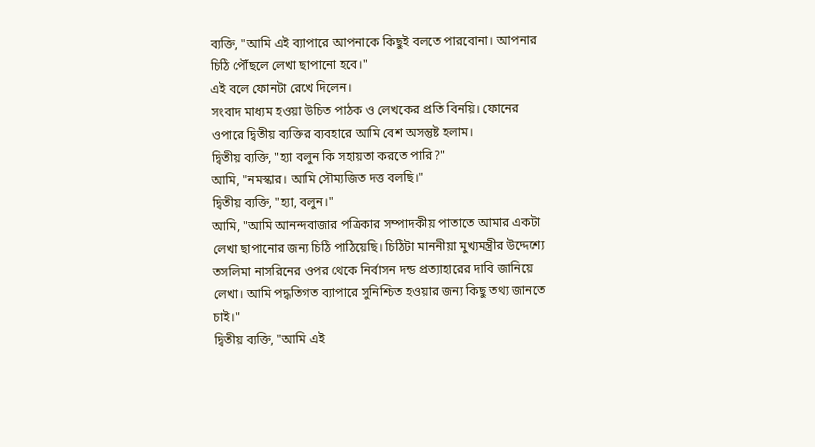ব্যক্তি, "আমি এই ব্যাপারে আপনাকে কিছুই বলতে পারবোনা। আপনার চিঠি পৌঁছলে লেখা ছাপানো হবে।"
এই বলে ফোনটা রেখে দিলেন।
সংবাদ মাধ্যম হওয়া উচিত পাঠক ও লেখকের প্রতি বিনয়ি। ফোনের ওপারে দ্বিতীয় ব্যক্তির ব্যবহারে আমি বেশ অসন্তুষ্ট হলাম।
দ্বিতীয় ব্যক্তি, "হ্যা বলুন কি সহায়তা করতে পারি?"
আমি, "নমস্কার। আমি সৌম্যজিত দত্ত বলছি।"
দ্বিতীয় ব্যক্তি, "হ্যা, বলুন।"
আমি, "আমি আনন্দবাজার পত্রিকার সম্পাদকীয় পাতাতে আমার একটা লেখা ছাপানোর জন্য চিঠি পাঠিয়েছি। চিঠিটা মাননীয়া মুখ্যমন্ত্রীর উদ্দেশ্যে তসলিমা নাসরিনের ওপর থেকে নির্বাসন দন্ড প্রত্যাহারের দাবি জানিয়ে লেখা। আমি পদ্ধতিগত ব্যাপারে সুনিশ্চিত হওয়ার জন্য কিছু তথ্য জানতে চাই।"
দ্বিতীয় ব্যক্তি, "আমি এই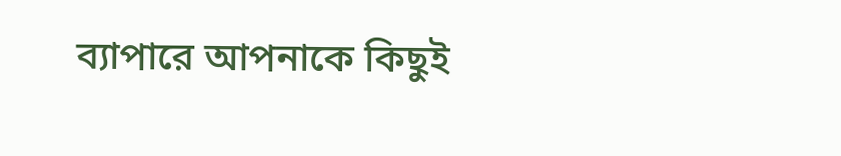ব্যাপারে আপনাকে কিছুই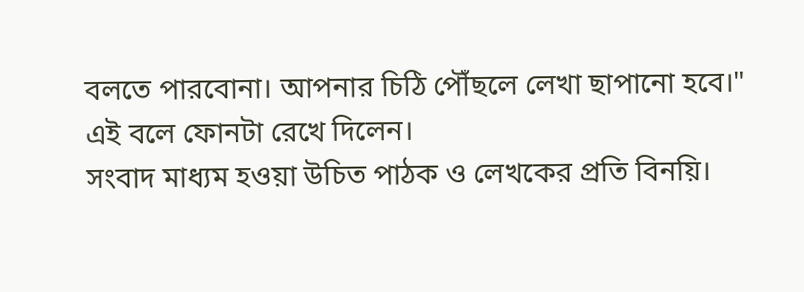বলতে পারবোনা। আপনার চিঠি পৌঁছলে লেখা ছাপানো হবে।"
এই বলে ফোনটা রেখে দিলেন।
সংবাদ মাধ্যম হওয়া উচিত পাঠক ও লেখকের প্রতি বিনয়ি।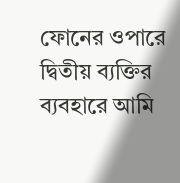ফোনের ওপারে দ্বিতীয় ব্যক্তির ব্যবহারে আমি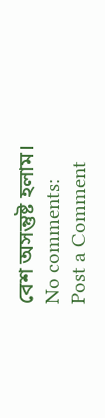বেশ অসন্তুষ্ট হলাম।
No comments:
Post a Comment